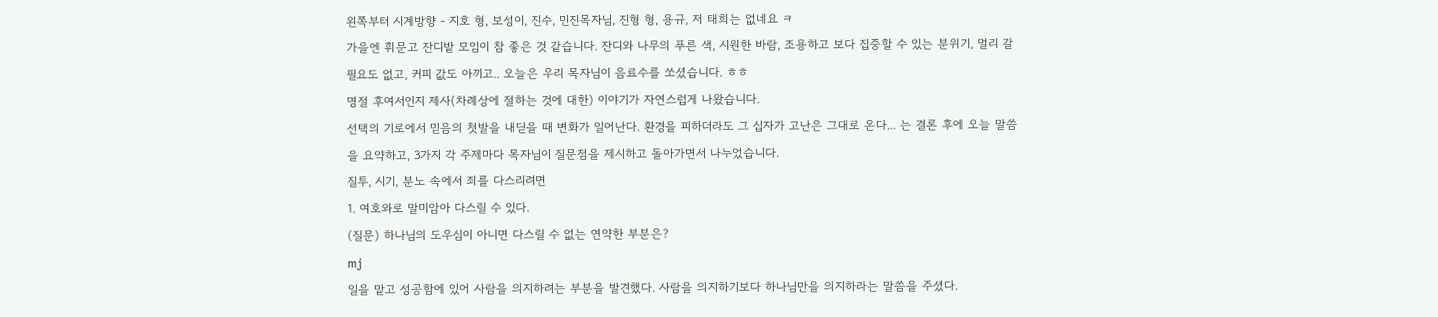왼쪽부터 시계방향 - 지호 형, 보성이, 진수, 민진목자님, 진형 형, 용규, 저 태희는 없네요 ㅋ
가을엔 휘문고 잔디밭 모임이 참 좋은 것 같습니다. 잔디와 나무의 푸른 색, 시원한 바람, 조용하고 보다 집중할 수 있는 분위기, 멀리 갈 필요도 없고, 커피 값도 아끼고.. 오늘은 우리 목자님이 음료수를 쏘셨습니다. ㅎㅎ
명절 후여서인지 제사(차례상에 절하는 것에 대한) 이야기가 자연스럽게 나왔습니다.
선택의 기로에서 믿음의 첫발을 내딛을 때 변화가 일어난다. 환경을 피하더라도 그 십자가 고난은 그대로 온다... 는 결론 후에 오늘 말씀을 요약하고, 3가지 각 주제마다 목자님이 질문점을 제시하고 돌아가면서 나누었습니다.
질투, 시기, 분노 속에서 죄를 다스리려면
1. 여호와로 말미암아 다스릴 수 있다.
(질문) 하나님의 도우심이 아니면 다스릴 수 없는 연약한 부분은?
mj
일을 맡고 성공함에 있어 사람을 의지하려는 부분을 발견했다. 사람을 의지하기보다 하나님만을 의지하라는 말씀을 주셨다.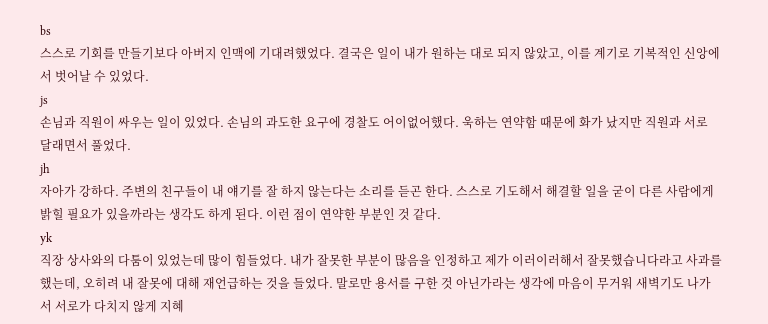bs
스스로 기회를 만들기보다 아버지 인맥에 기대려했었다. 결국은 일이 내가 원하는 대로 되지 않았고, 이를 계기로 기복적인 신앙에서 벗어날 수 있었다.
js
손님과 직원이 싸우는 일이 있었다. 손님의 과도한 요구에 경찰도 어이없어했다. 욱하는 연약함 때문에 화가 났지만 직원과 서로 달래면서 풀었다.
jh
자아가 강하다. 주변의 친구들이 내 얘기를 잘 하지 않는다는 소리를 듣곤 한다. 스스로 기도해서 해결할 일을 굳이 다른 사람에게 밝힐 필요가 있을까라는 생각도 하게 된다. 이런 점이 연약한 부분인 것 같다.
yk
직장 상사와의 다툼이 있었는데 많이 힘들었다. 내가 잘못한 부분이 많음을 인정하고 제가 이러이러해서 잘못했습니다라고 사과를 했는데, 오히려 내 잘못에 대해 재언급하는 것을 들었다. 말로만 용서를 구한 것 아닌가라는 생각에 마음이 무거워 새벽기도 나가서 서로가 다치지 않게 지혜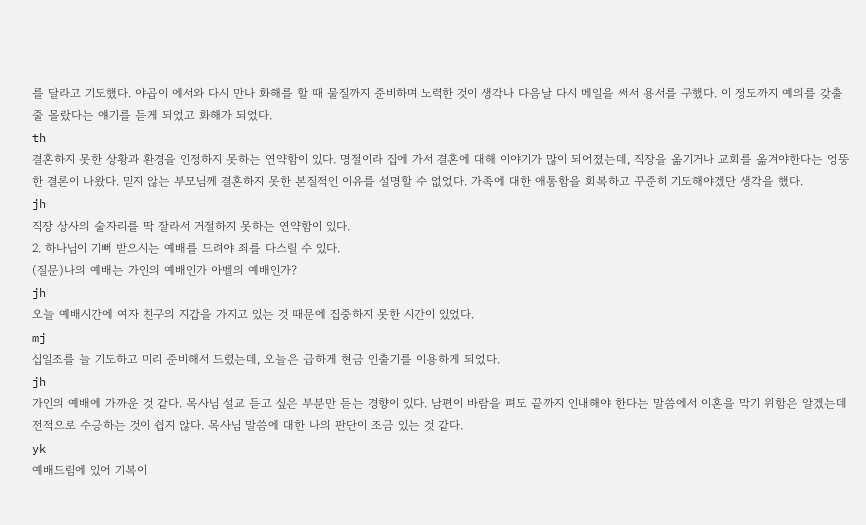를 달라고 기도했다. 야곱이 에서와 다시 만나 화해를 할 때 물질까지 준비하며 노력한 것이 생각나 다음날 다시 메일을 써서 용서를 구했다. 이 정도까지 예의를 갖출 줄 몰랐다는 얘기를 듣게 되었고 화해가 되었다.
th
결혼하지 못한 상황과 환경을 인정하지 못하는 연약함이 있다. 명절이라 집에 가서 결혼에 대해 이야기가 많이 되어졌는데, 직장을 옮기거나 교회를 옮겨야한다는 엉뚱한 결론이 나왔다. 믿지 않는 부모님께 결혼하지 못한 본질적인 이유를 설명할 수 없었다. 가족에 대한 애통함을 회복하고 꾸준히 기도해야겠단 생각을 했다.
jh
직장 상사의 술자리를 딱 잘라서 거절하지 못하는 연약함이 있다.
2. 하나님이 기뻐 받으시는 예배를 드려야 죄를 다스릴 수 있다.
(질문)나의 예배는 가인의 예배인가 아벨의 예배인가?
jh
오늘 예배시간에 여자 친구의 지갑을 가지고 있는 것 때문에 집중하지 못한 시간이 있었다.
mj
십일조를 늘 기도하고 미리 준비해서 드렸는데, 오늘은 급하게 현금 인출기를 이용하게 되었다.
jh
가인의 예배에 가까운 것 같다. 목사님 설교 듣고 싶은 부분만 듣는 경향이 있다. 남편이 바람을 펴도 끝까지 인내해야 한다는 말씀에서 이혼을 막기 위함은 알겠는데 전적으로 수긍하는 것이 쉽지 않다. 목사님 말씀에 대한 나의 판단이 조금 있는 것 같다.
yk
예배드림에 있어 기복이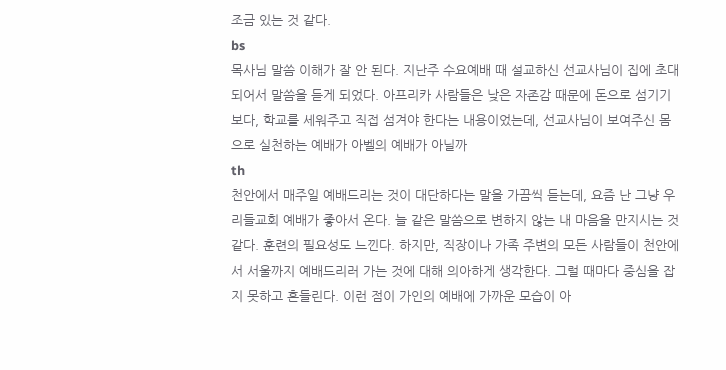조금 있는 것 같다.
bs
목사님 말씀 이해가 잘 안 된다. 지난주 수요예배 때 설교하신 선교사님이 집에 초대되어서 말씀을 듣게 되었다. 아프리카 사람들은 낮은 자존감 때문에 돈으로 섬기기보다, 학교를 세워주고 직접 섬겨야 한다는 내용이었는데, 선교사님이 보여주신 몸으로 실천하는 예배가 아벨의 예배가 아닐까
th
천안에서 매주일 예배드리는 것이 대단하다는 말을 가끔씩 듣는데, 요즘 난 그냥 우리들교회 예배가 좋아서 온다. 늘 같은 말씀으로 변하지 않는 내 마음을 만지시는 것 같다. 훈련의 필요성도 느낀다. 하지만, 직장이나 가족 주변의 모든 사람들이 천안에서 서울까지 예배드리러 가는 것에 대해 의아하게 생각한다. 그럴 때마다 중심을 잡지 못하고 흔들린다. 이런 점이 가인의 예배에 가까운 모습이 아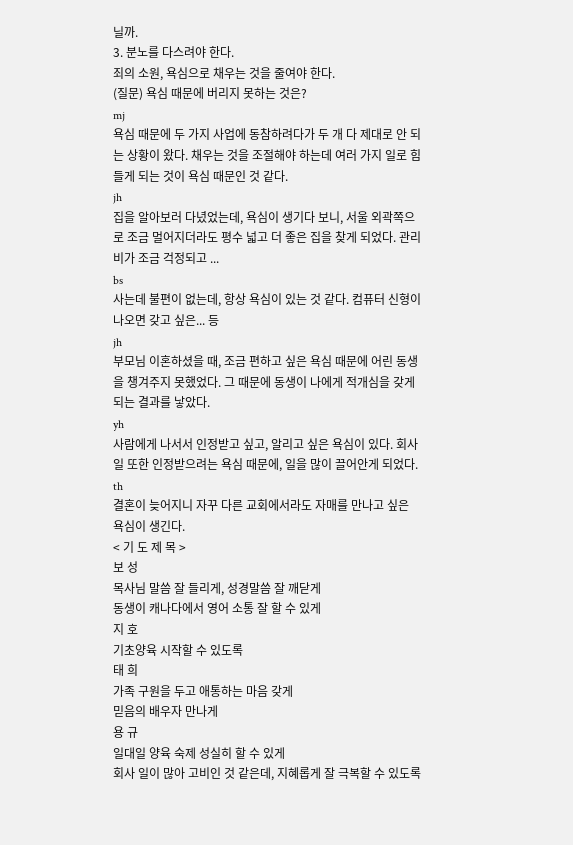닐까.
3. 분노를 다스려야 한다.
죄의 소원, 욕심으로 채우는 것을 줄여야 한다.
(질문) 욕심 때문에 버리지 못하는 것은?
mj
욕심 때문에 두 가지 사업에 동참하려다가 두 개 다 제대로 안 되는 상황이 왔다. 채우는 것을 조절해야 하는데 여러 가지 일로 힘들게 되는 것이 욕심 때문인 것 같다.
jh
집을 알아보러 다녔었는데, 욕심이 생기다 보니, 서울 외곽쪽으로 조금 멀어지더라도 평수 넓고 더 좋은 집을 찾게 되었다. 관리비가 조금 걱정되고 ...
bs
사는데 불편이 없는데, 항상 욕심이 있는 것 같다. 컴퓨터 신형이 나오면 갖고 싶은... 등
jh
부모님 이혼하셨을 때, 조금 편하고 싶은 욕심 때문에 어린 동생을 챙겨주지 못했었다. 그 때문에 동생이 나에게 적개심을 갖게 되는 결과를 낳았다.
yh
사람에게 나서서 인정받고 싶고, 알리고 싶은 욕심이 있다. 회사 일 또한 인정받으려는 욕심 때문에, 일을 많이 끌어안게 되었다.
th
결혼이 늦어지니 자꾸 다른 교회에서라도 자매를 만나고 싶은 욕심이 생긴다.
< 기 도 제 목 >
보 성
목사님 말씀 잘 들리게, 성경말씀 잘 깨닫게
동생이 캐나다에서 영어 소통 잘 할 수 있게
지 호
기초양육 시작할 수 있도록
태 희
가족 구원을 두고 애통하는 마음 갖게
믿음의 배우자 만나게
용 규
일대일 양육 숙제 성실히 할 수 있게
회사 일이 많아 고비인 것 같은데, 지혜롭게 잘 극복할 수 있도록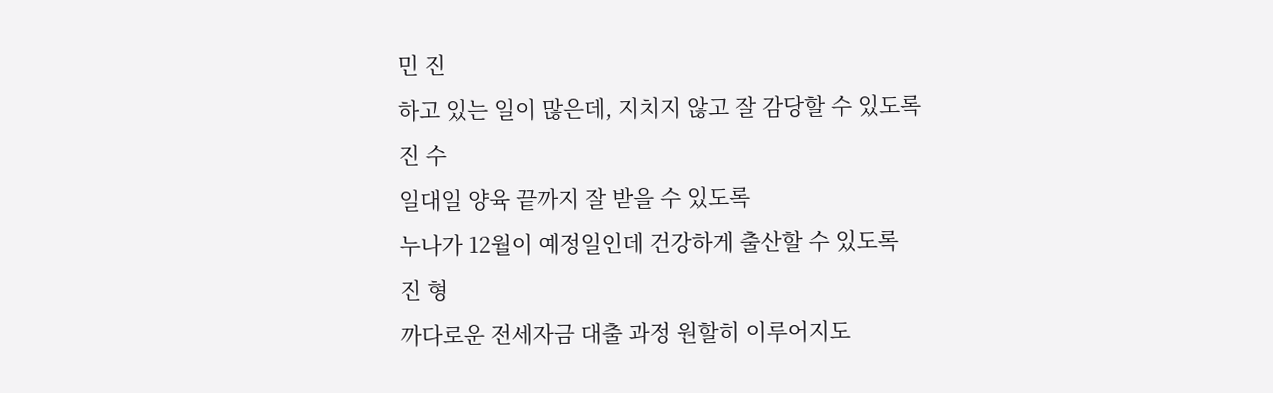민 진
하고 있는 일이 많은데, 지치지 않고 잘 감당할 수 있도록
진 수
일대일 양육 끝까지 잘 받을 수 있도록
누나가 12월이 예정일인데 건강하게 출산할 수 있도록
진 형
까다로운 전세자금 대출 과정 원할히 이루어지도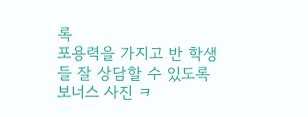록
포용력을 가지고 반 학생들 잘 상담할 수 있도록
보너스 사진 ㅋ